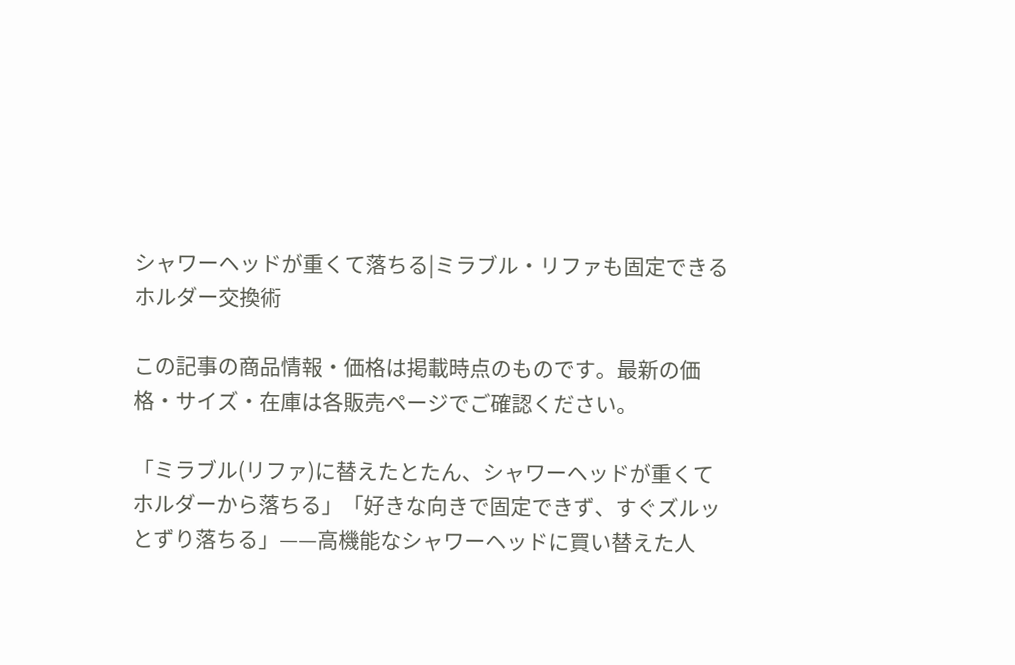シャワーヘッドが重くて落ちる|ミラブル・リファも固定できるホルダー交換術

この記事の商品情報・価格は掲載時点のものです。最新の価格・サイズ・在庫は各販売ページでご確認ください。

「ミラブル(リファ)に替えたとたん、シャワーヘッドが重くてホルダーから落ちる」「好きな向きで固定できず、すぐズルッとずり落ちる」——高機能なシャワーヘッドに買い替えた人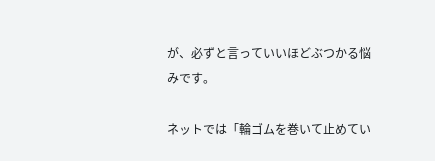が、必ずと言っていいほどぶつかる悩みです。

ネットでは「輪ゴムを巻いて止めてい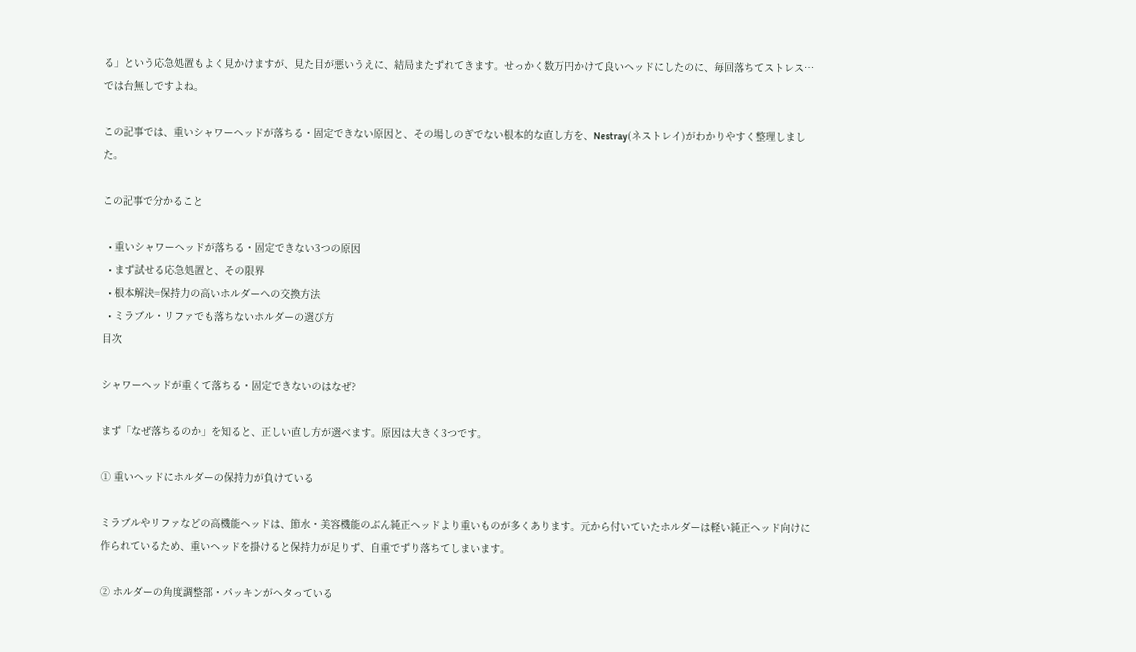る」という応急処置もよく見かけますが、見た目が悪いうえに、結局またずれてきます。せっかく数万円かけて良いヘッドにしたのに、毎回落ちてストレス…では台無しですよね。

この記事では、重いシャワーヘッドが落ちる・固定できない原因と、その場しのぎでない根本的な直し方を、Nestray(ネストレイ)がわかりやすく整理しました。

この記事で分かること

  • 重いシャワーヘッドが落ちる・固定できない3つの原因
  • まず試せる応急処置と、その限界
  • 根本解決=保持力の高いホルダーへの交換方法
  • ミラブル・リファでも落ちないホルダーの選び方
目次

シャワーヘッドが重くて落ちる・固定できないのはなぜ?

まず「なぜ落ちるのか」を知ると、正しい直し方が選べます。原因は大きく3つです。

① 重いヘッドにホルダーの保持力が負けている

ミラブルやリファなどの高機能ヘッドは、節水・美容機能のぶん純正ヘッドより重いものが多くあります。元から付いていたホルダーは軽い純正ヘッド向けに作られているため、重いヘッドを掛けると保持力が足りず、自重でずり落ちてしまいます。

② ホルダーの角度調整部・パッキンがヘタっている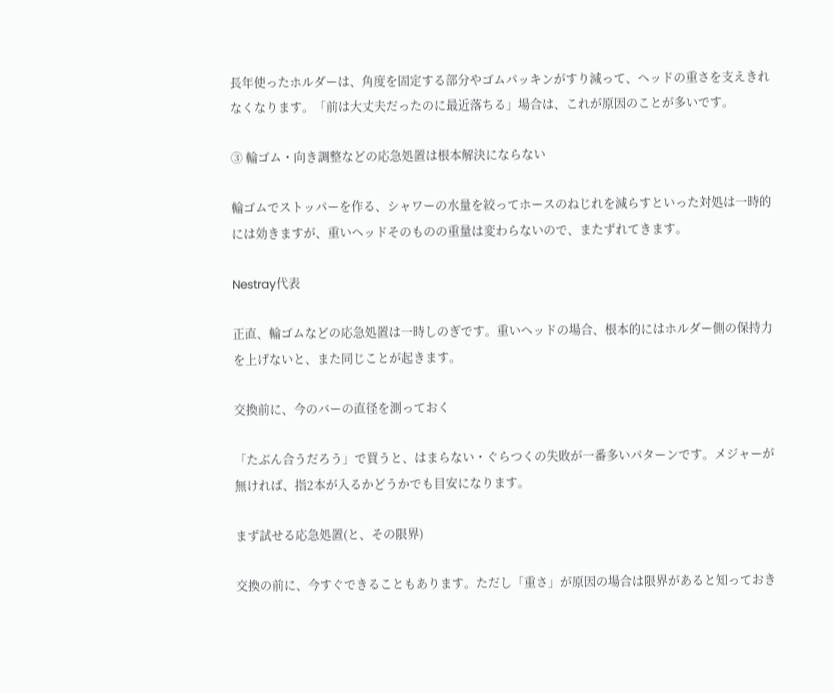長年使ったホルダーは、角度を固定する部分やゴムパッキンがすり減って、ヘッドの重さを支えきれなくなります。「前は大丈夫だったのに最近落ちる」場合は、これが原因のことが多いです。

③ 輪ゴム・向き調整などの応急処置は根本解決にならない

輪ゴムでストッパーを作る、シャワーの水量を絞ってホースのねじれを減らすといった対処は一時的には効きますが、重いヘッドそのものの重量は変わらないので、またずれてきます。

Nestray代表

正直、輪ゴムなどの応急処置は一時しのぎです。重いヘッドの場合、根本的にはホルダー側の保持力を上げないと、また同じことが起きます。

交換前に、今のバーの直径を測っておく

「たぶん合うだろう」で買うと、はまらない・ぐらつくの失敗が一番多いパターンです。メジャーが無ければ、指2本が入るかどうかでも目安になります。

まず試せる応急処置(と、その限界)

交換の前に、今すぐできることもあります。ただし「重さ」が原因の場合は限界があると知っておき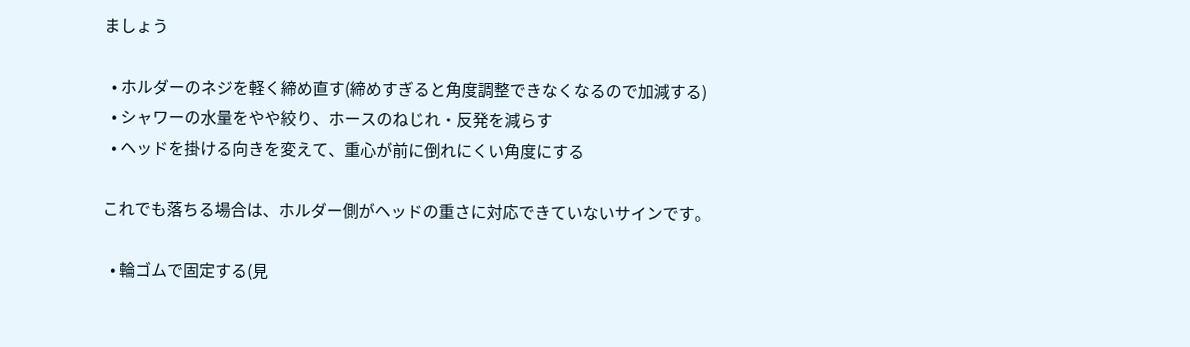ましょう

  • ホルダーのネジを軽く締め直す(締めすぎると角度調整できなくなるので加減する)
  • シャワーの水量をやや絞り、ホースのねじれ・反発を減らす
  • ヘッドを掛ける向きを変えて、重心が前に倒れにくい角度にする

これでも落ちる場合は、ホルダー側がヘッドの重さに対応できていないサインです。

  • 輪ゴムで固定する(見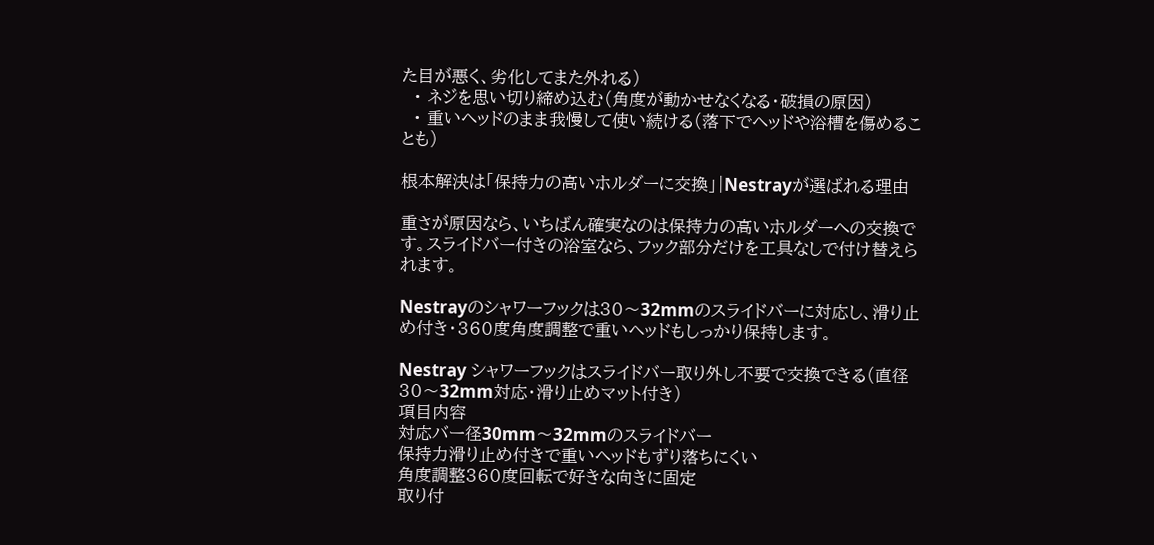た目が悪く、劣化してまた外れる)
  • ネジを思い切り締め込む(角度が動かせなくなる・破損の原因)
  • 重いヘッドのまま我慢して使い続ける(落下でヘッドや浴槽を傷めることも)

根本解決は「保持力の高いホルダーに交換」|Nestrayが選ばれる理由

重さが原因なら、いちばん確実なのは保持力の高いホルダーへの交換です。スライドバー付きの浴室なら、フック部分だけを工具なしで付け替えられます。

Nestrayのシャワーフックは30〜32mmのスライドバーに対応し、滑り止め付き・360度角度調整で重いヘッドもしっかり保持します。

Nestray シャワーフックはスライドバー取り外し不要で交換できる(直径30〜32mm対応・滑り止めマット付き)
項目内容
対応バー径30mm〜32mmのスライドバー
保持力滑り止め付きで重いヘッドもずり落ちにくい
角度調整360度回転で好きな向きに固定
取り付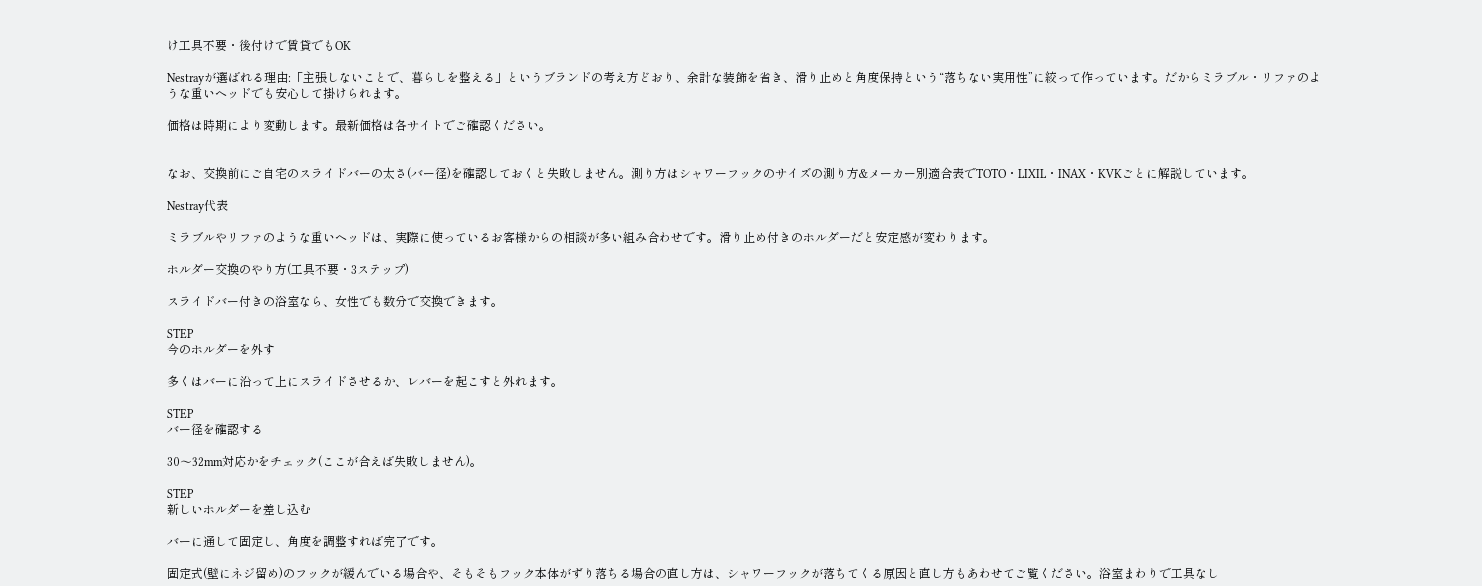け工具不要・後付けで賃貸でもOK

Nestrayが選ばれる理由:「主張しないことで、暮らしを整える」というブランドの考え方どおり、余計な装飾を省き、滑り止めと角度保持という“落ちない実用性”に絞って作っています。だからミラブル・リファのような重いヘッドでも安心して掛けられます。

価格は時期により変動します。最新価格は各サイトでご確認ください。


なお、交換前にご自宅のスライドバーの太さ(バー径)を確認しておくと失敗しません。測り方はシャワーフックのサイズの測り方&メーカー別適合表でTOTO・LIXIL・INAX・KVKごとに解説しています。

Nestray代表

ミラブルやリファのような重いヘッドは、実際に使っているお客様からの相談が多い組み合わせです。滑り止め付きのホルダーだと安定感が変わります。

ホルダー交換のやり方(工具不要・3ステップ)

スライドバー付きの浴室なら、女性でも数分で交換できます。

STEP
今のホルダーを外す

多くはバーに沿って上にスライドさせるか、レバーを起こすと外れます。

STEP
バー径を確認する

30〜32mm対応かをチェック(ここが合えば失敗しません)。

STEP
新しいホルダーを差し込む

バーに通して固定し、角度を調整すれば完了です。

固定式(壁にネジ留め)のフックが緩んでいる場合や、そもそもフック本体がずり落ちる場合の直し方は、シャワーフックが落ちてくる原因と直し方もあわせてご覧ください。浴室まわりで工具なし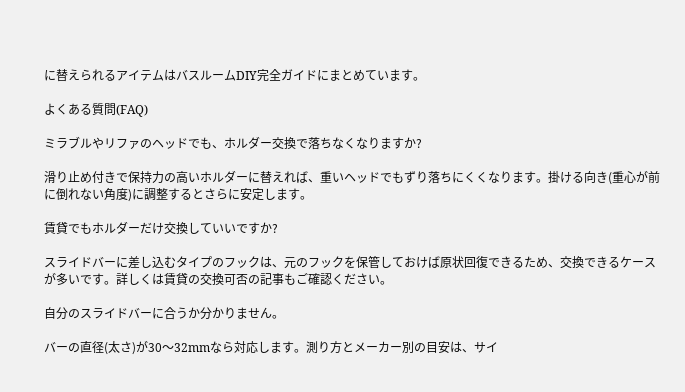に替えられるアイテムはバスルームDIY完全ガイドにまとめています。

よくある質問(FAQ)

ミラブルやリファのヘッドでも、ホルダー交換で落ちなくなりますか?

滑り止め付きで保持力の高いホルダーに替えれば、重いヘッドでもずり落ちにくくなります。掛ける向き(重心が前に倒れない角度)に調整するとさらに安定します。

賃貸でもホルダーだけ交換していいですか?

スライドバーに差し込むタイプのフックは、元のフックを保管しておけば原状回復できるため、交換できるケースが多いです。詳しくは賃貸の交換可否の記事もご確認ください。

自分のスライドバーに合うか分かりません。

バーの直径(太さ)が30〜32mmなら対応します。測り方とメーカー別の目安は、サイ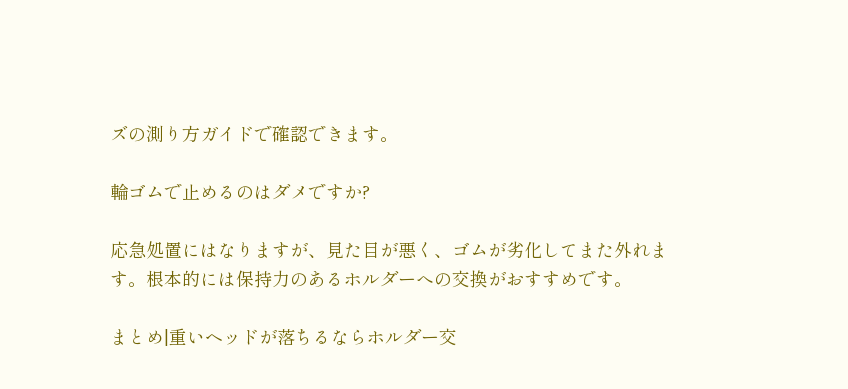ズの測り方ガイドで確認できます。

輪ゴムで止めるのはダメですか?

応急処置にはなりますが、見た目が悪く、ゴムが劣化してまた外れます。根本的には保持力のあるホルダーへの交換がおすすめです。

まとめ|重いヘッドが落ちるならホルダー交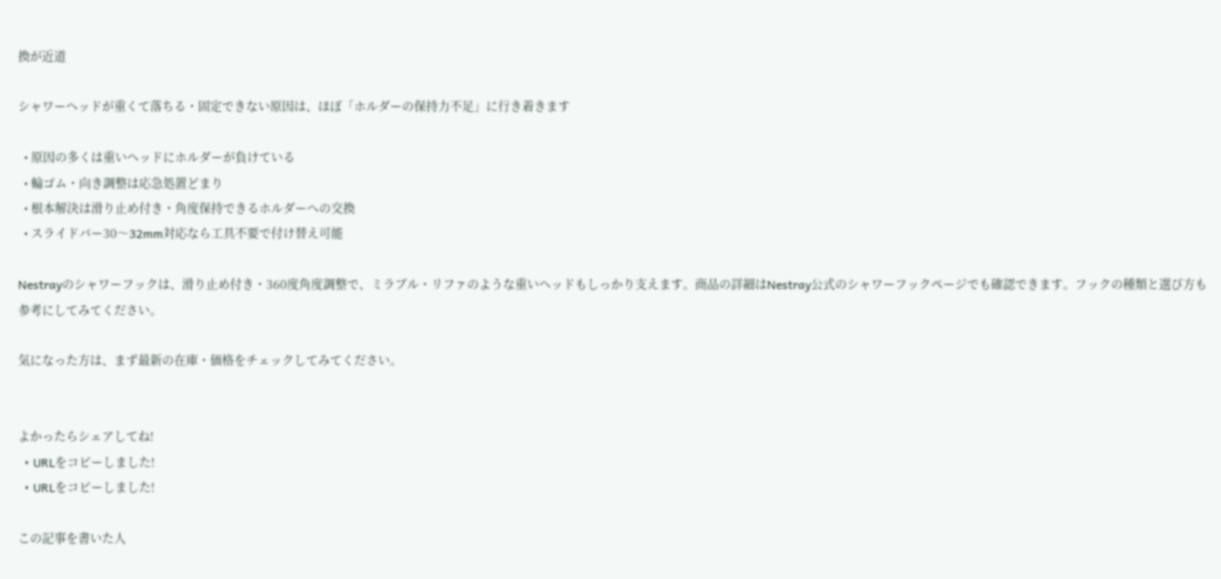換が近道

シャワーヘッドが重くて落ちる・固定できない原因は、ほぼ「ホルダーの保持力不足」に行き着きます

  • 原因の多くは重いヘッドにホルダーが負けている
  • 輪ゴム・向き調整は応急処置どまり
  • 根本解決は滑り止め付き・角度保持できるホルダーへの交換
  • スライドバー30〜32mm対応なら工具不要で付け替え可能

Nestrayのシャワーフックは、滑り止め付き・360度角度調整で、ミラブル・リファのような重いヘッドもしっかり支えます。商品の詳細はNestray公式のシャワーフックページでも確認できます。フックの種類と選び方も参考にしてみてください。

気になった方は、まず最新の在庫・価格をチェックしてみてください。


よかったらシェアしてね!
  • URLをコピーしました!
  • URLをコピーしました!

この記事を書いた人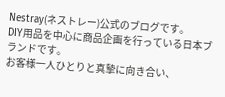Nestray(ネストレー)公式のブログです。
DIY用品を中心に商品企画を行っている日本ブランドです。
お客様一人ひとりと真摯に向き合い、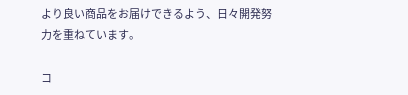より良い商品をお届けできるよう、日々開発努力を重ねています。

コ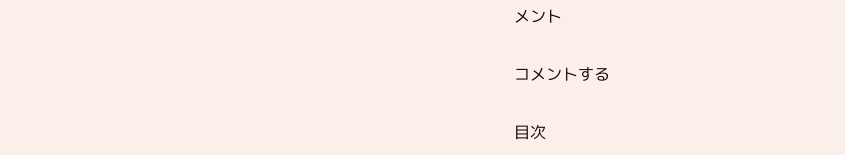メント

コメントする

目次